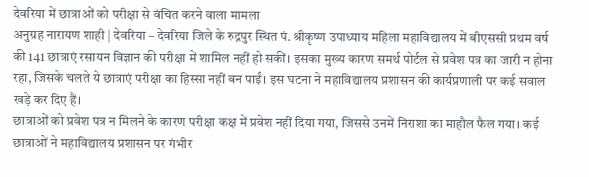देवरिया में छात्राओं को परीक्षा से वंचित करने वाला मामला
अनुग्रह नारायण शाही | देवरिया – देवरिया जिले के रुद्रपुर स्थित पं. श्रीकृष्ण उपाध्याय महिला महाविद्यालय में बीएससी प्रथम वर्ष की 141 छात्राएं रसायन विज्ञान की परीक्षा में शामिल नहीं हो सकीं। इसका मुख्य कारण समर्थ पोर्टल से प्रवेश पत्र का जारी न होना रहा, जिसके चलते ये छात्राएं परीक्षा का हिस्सा नहीं बन पाईं। इस घटना ने महाविद्यालय प्रशासन की कार्यप्रणाली पर कई सवाल खड़े कर दिए हैं।
छात्राओं को प्रवेश पत्र न मिलने के कारण परीक्षा कक्ष में प्रवेश नहीं दिया गया, जिससे उनमें निराशा का माहौल फैल गया। कई छात्राओं ने महाविद्यालय प्रशासन पर गंभीर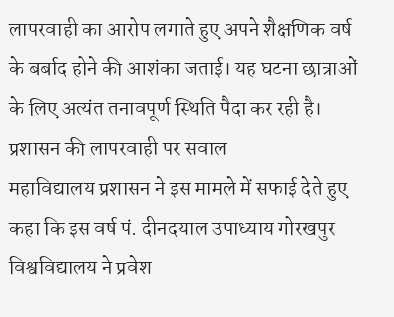लापरवाही का आरोप लगाते हुए अपने शैक्षणिक वर्ष के बर्बाद होने की आशंका जताई। यह घटना छात्राओं के लिए अत्यंत तनावपूर्ण स्थिति पैदा कर रही है।
प्रशासन की लापरवाही पर सवाल
महाविद्यालय प्रशासन ने इस मामले में सफाई देते हुए कहा कि इस वर्ष पं. दीनदयाल उपाध्याय गोरखपुर विश्वविद्यालय ने प्रवेश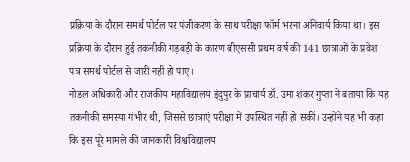प्रक्रिया के दौरान समर्थ पोर्टल पर पंजीकरण के साथ परीक्षा फॉर्म भरना अनिवार्य किया था। इस प्रक्रिया के दौरान हुई तकनीकी गड़बड़ी के कारण बीएससी प्रथम वर्ष की 141 छात्राओं के प्रवेश पत्र समर्थ पोर्टल से जारी नहीं हो पाए।
नोडल अधिकारी और राजकीय महाविद्यालय इंदुपुर के प्राचार्य डॉ. उमा शंकर गुप्ता ने बताया कि यह तकनीकी समस्या गंभीर थी, जिससे छात्राएं परीक्षा में उपस्थित नहीं हो सकीं। उन्होंने यह भी कहा कि इस पूरे मामले की जानकारी विश्वविद्यालय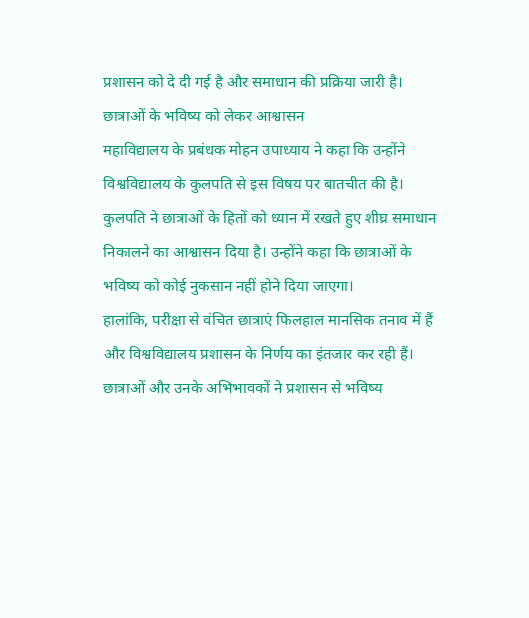प्रशासन को दे दी गई है और समाधान की प्रक्रिया जारी है।
छात्राओं के भविष्य को लेकर आश्वासन
महाविद्यालय के प्रबंधक मोहन उपाध्याय ने कहा कि उन्होंने विश्वविद्यालय के कुलपति से इस विषय पर बातचीत की है। कुलपति ने छात्राओं के हितों को ध्यान में रखते हुए शीघ्र समाधान निकालने का आश्वासन दिया है। उन्होंने कहा कि छात्राओं के भविष्य को कोई नुकसान नहीं होने दिया जाएगा।
हालांकि, परीक्षा से वंचित छात्राएं फिलहाल मानसिक तनाव में हैं और विश्वविद्यालय प्रशासन के निर्णय का इंतजार कर रही हैं। छात्राओं और उनके अभिभावकों ने प्रशासन से भविष्य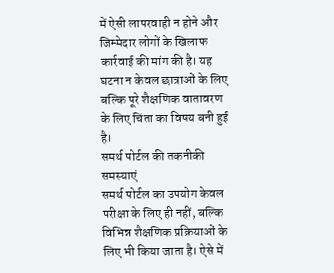में ऐसी लापरवाही न होने और जिम्मेदार लोगों के खिलाफ कार्रवाई की मांग की है। यह घटना न केवल छात्राओं के लिए बल्कि पूरे शैक्षणिक वातावरण के लिए चिंता का विषय बनी हुई है।
समर्थ पोर्टल की तकनीकी समस्याएं
समर्थ पोर्टल का उपयोग केवल परीक्षा के लिए ही नहीं, बल्कि विभिन्न शैक्षणिक प्रक्रियाओं के लिए भी किया जाता है। ऐसे में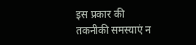इस प्रकार की तकनीकी समस्याएं न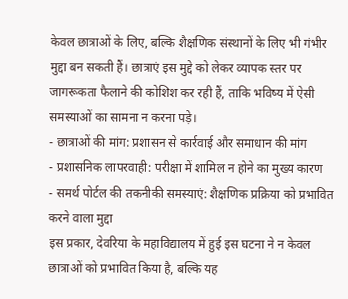केवल छात्राओं के लिए, बल्कि शैक्षणिक संस्थानों के लिए भी गंभीर मुद्दा बन सकती हैं। छात्राएं इस मुद्दे को लेकर व्यापक स्तर पर जागरूकता फैलाने की कोशिश कर रही हैं, ताकि भविष्य में ऐसी समस्याओं का सामना न करना पड़े।
- छात्राओं की मांग: प्रशासन से कार्रवाई और समाधान की मांग
- प्रशासनिक लापरवाही: परीक्षा में शामिल न होने का मुख्य कारण
- समर्थ पोर्टल की तकनीकी समस्याएं: शैक्षणिक प्रक्रिया को प्रभावित करने वाला मुद्दा
इस प्रकार, देवरिया के महाविद्यालय में हुई इस घटना ने न केवल छात्राओं को प्रभावित किया है, बल्कि यह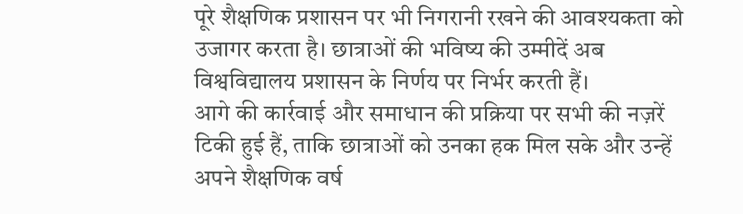पूरे शैक्षणिक प्रशासन पर भी निगरानी रखने की आवश्यकता को उजागर करता है। छात्राओं की भविष्य की उम्मीदें अब विश्वविद्यालय प्रशासन के निर्णय पर निर्भर करती हैं।
आगे की कार्रवाई और समाधान की प्रक्रिया पर सभी की नज़रें टिकी हुई हैं, ताकि छात्राओं को उनका हक मिल सके और उन्हें अपने शैक्षणिक वर्ष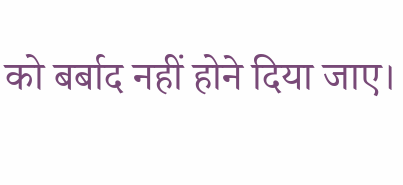को बर्बाद नहीं होने दिया जाए।